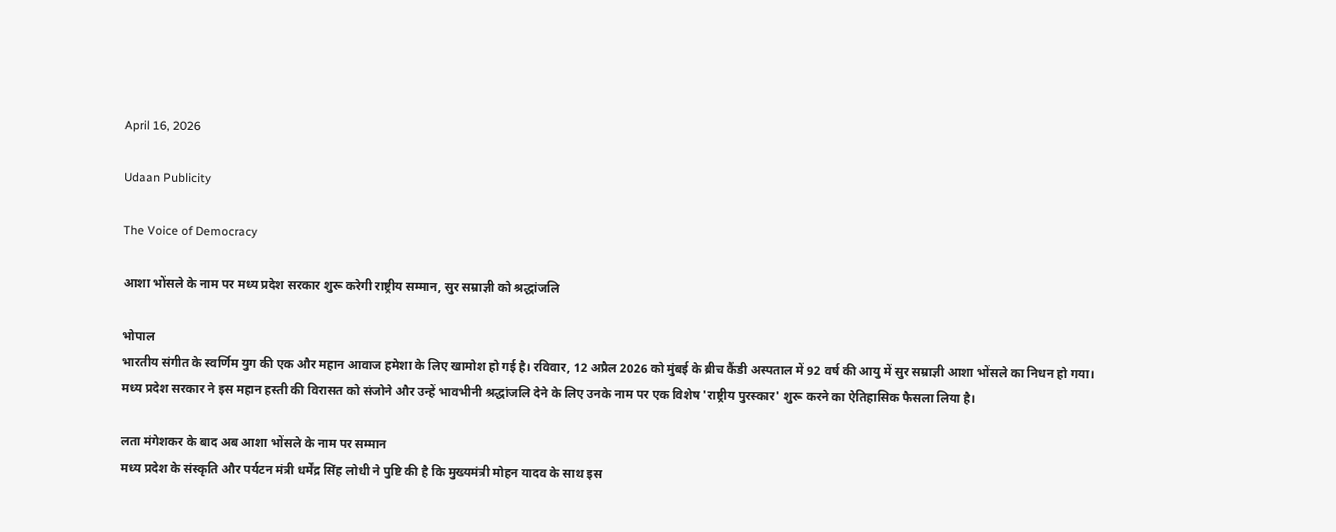April 16, 2026

Udaan Publicity

The Voice of Democracy

आशा भोंसले के नाम पर मध्य प्रदेश सरकार शुरू करेगी राष्ट्रीय सम्मान, सुर सम्राज्ञी को श्रद्धांजलि

भोपाल
भारतीय संगीत के स्वर्णिम युग की एक और महान आवाज हमेशा के लिए खामोश हो गई है। रविवार, 12 अप्रैल 2026 को मुंबई के ब्रीच कैंडी अस्पताल में 92 वर्ष की आयु में सुर सम्राज्ञी आशा भोंसले का निधन हो गया। मध्य प्रदेश सरकार ने इस महान हस्ती की विरासत को संजोने और उन्हें भावभीनी श्रद्धांजलि देने के लिए उनके नाम पर एक विशेष 'राष्ट्रीय पुरस्कार' शुरू करने का ऐतिहासिक फैसला लिया है।

लता मंगेशकर के बाद अब आशा भोंसले के नाम पर सम्मान
मध्य प्रदेश के संस्कृति और पर्यटन मंत्री धर्मेंद्र सिंह लोधी ने पुष्टि की है कि मुख्यमंत्री मोहन यादव के साथ इस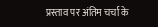प्रस्ताव पर अंतिम चर्चा के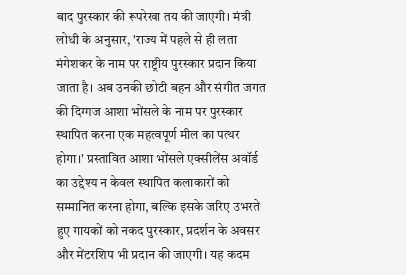बाद पुरस्कार की रूपरेखा तय की जाएगी। मंत्री लोधी के अनुसार, 'राज्य में पहले से ही लता मंगेशकर के नाम पर राष्ट्रीय पुरस्कार प्रदान किया जाता है। अब उनकी छोटी बहन और संगीत जगत की दिग्गज आशा भोंसले के नाम पर पुरस्कार स्थापित करना एक महत्वपूर्ण मील का पत्थर होगा।' प्रस्तावित आशा भोंसले एक्सीलेंस अवॉर्ड का उद्देश्य न केवल स्थापित कलाकारों को सम्मानित करना होगा, बल्कि इसके जरिए उभरते हुए गायकों को नकद पुरस्कार, प्रदर्शन के अवसर और मेंटरशिप भी प्रदान की जाएगी। यह कदम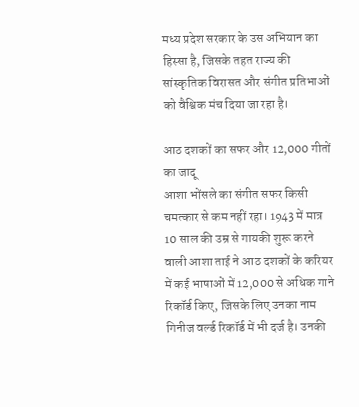मध्य प्रदेश सरकार के उस अभियान का हिस्सा है, जिसके तहत राज्य की सांस्कृतिक विरासत और संगीत प्रतिभाओं को वैश्विक मंच दिया जा रहा है।

आठ दशकों का सफर और 12,000 गीतों का जादू
आशा भोंसले का संगीत सफर किसी चमत्कार से कम नहीं रहा। 1943 में मात्र 10 साल की उम्र से गायकी शुरू करने वाली आशा ताई ने आठ दशकों के करियर में कई भाषाओं में 12,000 से अधिक गाने रिकॉर्ड किए, जिसके लिए उनका नाम गिनीज वर्ल्ड रिकॉर्ड में भी दर्ज है। उनकी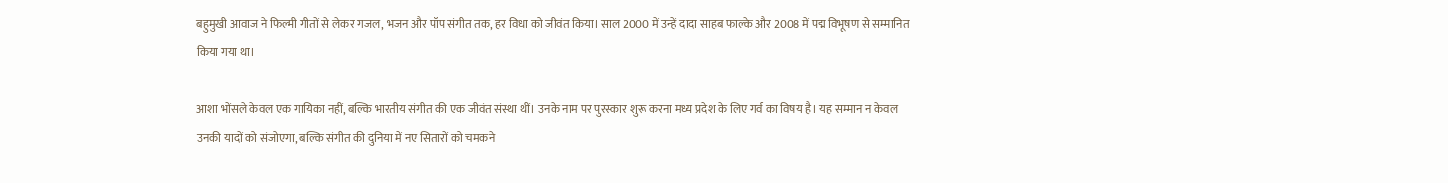बहुमुखी आवाज ने फिल्मी गीतों से लेकर गजल, भजन और पॉप संगीत तक, हर विधा को जीवंत किया। साल 2000 में उन्हें दादा साहब फाल्के और 2008 में पद्म विभूषण से सम्मानित किया गया था।

आशा भोंसले केवल एक गायिका नहीं, बल्कि भारतीय संगीत की एक जीवंत संस्था थीं। उनके नाम पर पुरस्कार शुरू करना मध्य प्रदेश के लिए गर्व का विषय है। यह सम्मान न केवल उनकी यादों को संजोएगा, बल्कि संगीत की दुनिया में नए सितारों को चमकने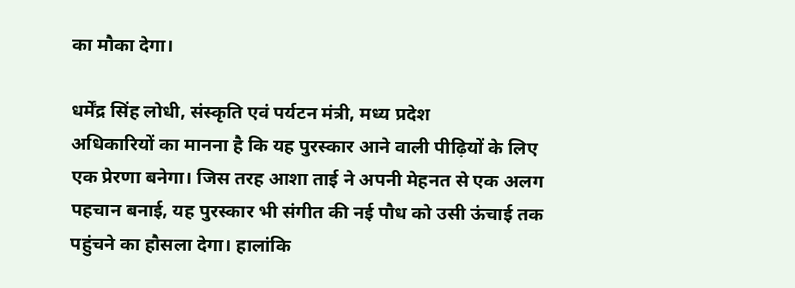का मौका देगा।

धर्मेंद्र सिंह लोधी, संस्कृति एवं पर्यटन मंत्री, मध्य प्रदेश
अधिकारियों का मानना है कि यह पुरस्कार आने वाली पीढ़ियों के लिए एक प्रेरणा बनेगा। जिस तरह आशा ताई ने अपनी मेहनत से एक अलग पहचान बनाई, यह पुरस्कार भी संगीत की नई पौध को उसी ऊंचाई तक पहुंचने का हौसला देगा। हालांकि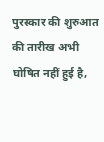पुरस्कार की शुरुआत की तारीख अभी घोषित नहीं हुई है,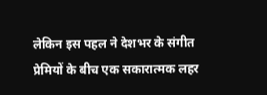लेकिन इस पहल ने देशभर के संगीत प्रेमियों के बीच एक सकारात्मक लहर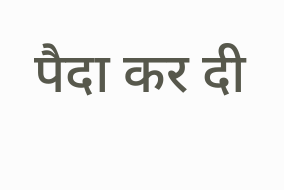पैदा कर दी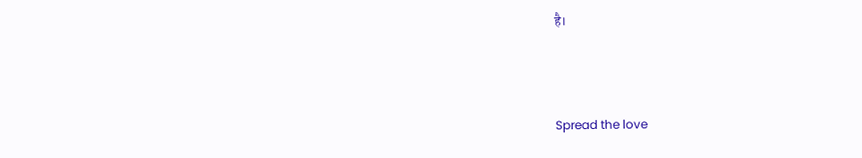है।



Spread the love